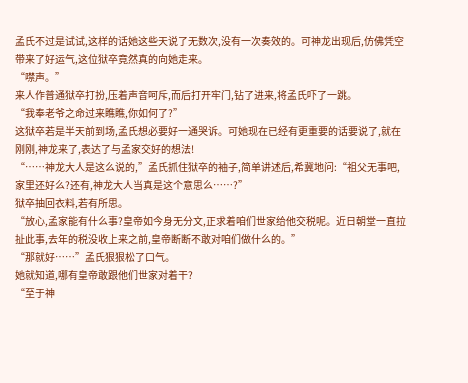孟氏不过是试试,这样的话她这些天说了无数次,没有一次奏效的。可神龙出现后,仿佛凭空带来了好运气,这位狱卒竟然真的向她走来。
“噤声。”
来人作普通狱卒打扮,压着声音呵斥,而后打开牢门,钻了进来,将孟氏吓了一跳。
“我奉老爷之命过来瞧瞧,你如何了?”
这狱卒若是半天前到场,孟氏想必要好一通哭诉。可她现在已经有更重要的话要说了,就在刚刚,神龙来了,表达了与孟家交好的想法!
“……神龙大人是这么说的,”孟氏抓住狱卒的袖子,简单讲述后,希冀地问:“祖父无事吧,家里还好么?还有,神龙大人当真是这个意思么……?”
狱卒抽回衣料,若有所思。
“放心,孟家能有什么事?皇帝如今身无分文,正求着咱们世家给他交税呢。近日朝堂一直拉扯此事,去年的税没收上来之前,皇帝断断不敢对咱们做什么的。”
“那就好……”孟氏狠狠松了口气。
她就知道,哪有皇帝敢跟他们世家对着干?
“至于神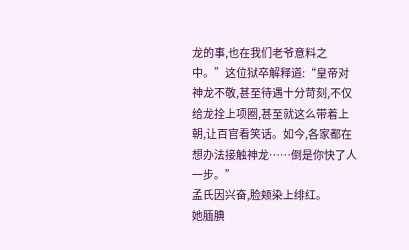龙的事,也在我们老爷意料之中。”这位狱卒解释道:“皇帝对神龙不敬,甚至待遇十分苛刻,不仅给龙拴上项圈,甚至就这么带着上朝,让百官看笑话。如今,各家都在想办法接触神龙……倒是你快了人一步。”
孟氏因兴奋,脸颊染上绯红。
她腼腆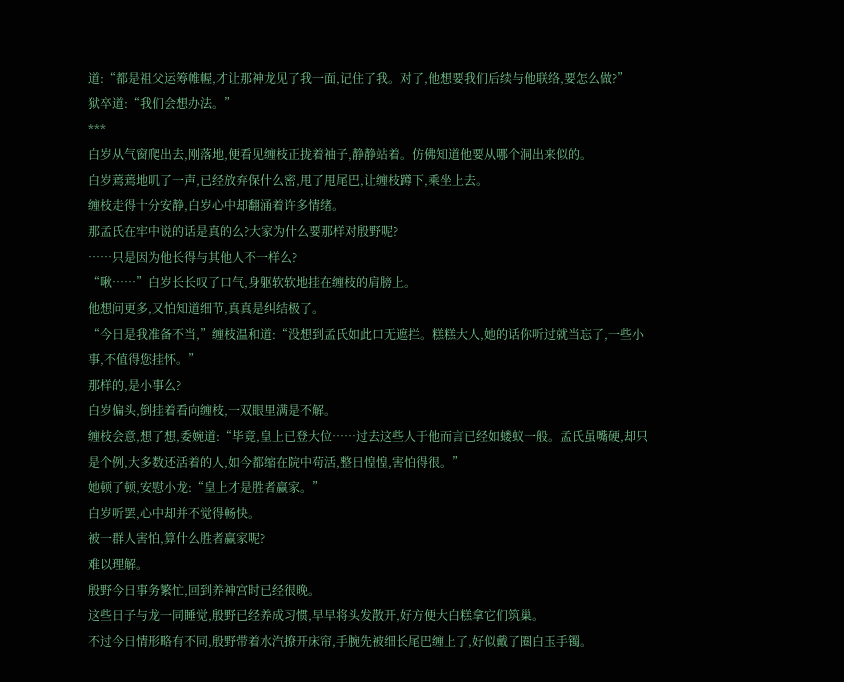道:“都是祖父运筹帷幄,才让那神龙见了我一面,记住了我。对了,他想要我们后续与他联络,要怎么做?”
狱卒道:“我们会想办法。”
***
白岁从气窗爬出去,刚落地,便看见缠枝正拢着袖子,静静站着。仿佛知道他要从哪个洞出来似的。
白岁蔫蔫地叽了一声,已经放弃保什么密,甩了甩尾巴,让缠枝蹲下,乘坐上去。
缠枝走得十分安静,白岁心中却翻涌着许多情绪。
那孟氏在牢中说的话是真的么?大家为什么要那样对殷野呢?
……只是因为他长得与其他人不一样么?
“啾……”白岁长长叹了口气,身躯软软地挂在缠枝的肩膀上。
他想问更多,又怕知道细节,真真是纠结极了。
“今日是我准备不当,”缠枝温和道:“没想到孟氏如此口无遮拦。糕糕大人,她的话你听过就当忘了,一些小事,不值得您挂怀。”
那样的,是小事么?
白岁偏头,倒挂着看向缠枝,一双眼里满是不解。
缠枝会意,想了想,委婉道:“毕竟,皇上已登大位……过去这些人于他而言已经如蝼蚁一般。孟氏虽嘴硬,却只是个例,大多数还活着的人,如今都缩在院中苟活,整日惶惶,害怕得很。”
她顿了顿,安慰小龙:“皇上才是胜者赢家。”
白岁听罢,心中却并不觉得畅快。
被一群人害怕,算什么胜者赢家呢?
难以理解。
殷野今日事务繁忙,回到养神宫时已经很晚。
这些日子与龙一同睡觉,殷野已经养成习惯,早早将头发散开,好方便大白糕拿它们筑巢。
不过今日情形略有不同,殷野带着水汽撩开床帘,手腕先被细长尾巴缠上了,好似戴了圈白玉手镯。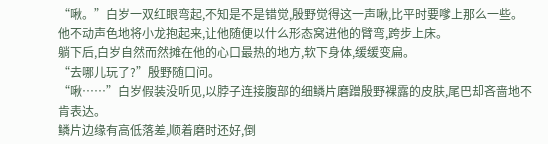“啾。”白岁一双红眼弯起,不知是不是错觉,殷野觉得这一声啾,比平时要嗲上那么一些。
他不动声色地将小龙抱起来,让他随便以什么形态窝进他的臂弯,跨步上床。
躺下后,白岁自然而然摊在他的心口最热的地方,软下身体,缓缓变扁。
“去哪儿玩了?”殷野随口问。
“啾……”白岁假装没听见,以脖子连接腹部的细鳞片磨蹭殷野裸露的皮肤,尾巴却吝啬地不肯表达。
鳞片边缘有高低落差,顺着磨时还好,倒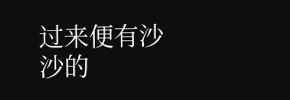过来便有沙沙的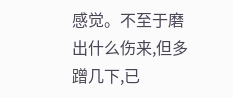感觉。不至于磨出什么伤来,但多蹭几下,已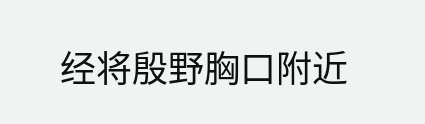经将殷野胸口附近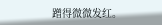蹭得微微发红。